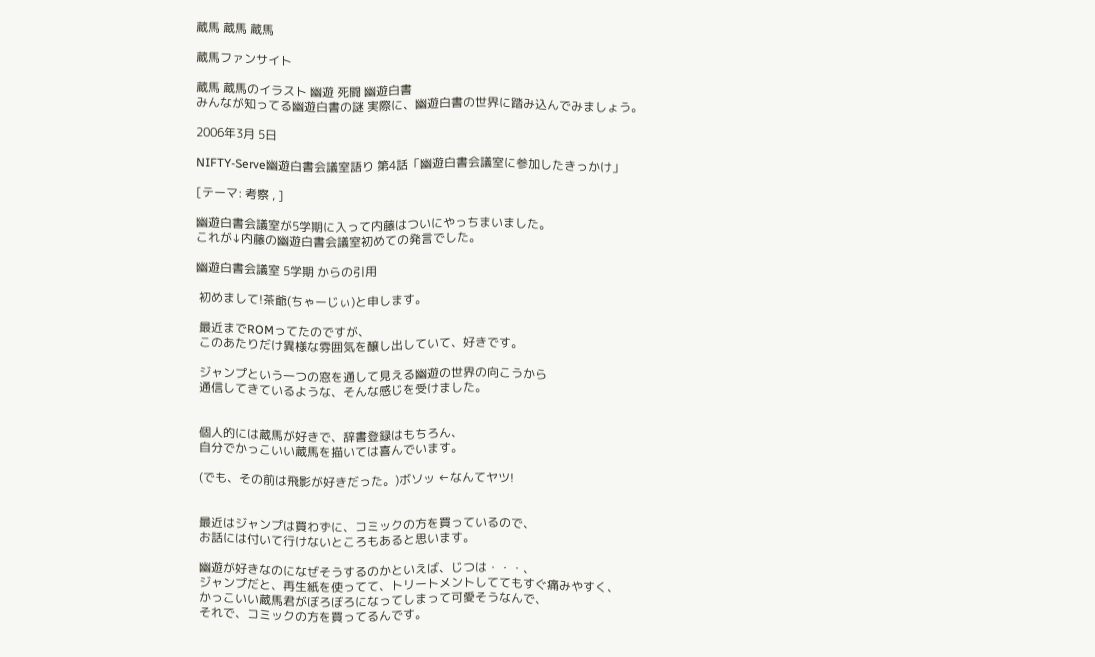蔵馬 蔵馬 蔵馬

蔵馬ファンサイト

蔵馬 蔵馬のイラスト 幽遊 死闘 幽遊白書
みんなが知ってる幽遊白書の謎 実際に、幽遊白書の世界に踏み込んでみましょう。

2006年3月 5日

NIFTY-Serve幽遊白書会議室語り 第4話「幽遊白書会議室に参加したきっかけ」

[テーマ: 考察 , ]

幽遊白書会議室が5学期に入って内藤はついにやっちまいました。
これが↓内藤の幽遊白書会議室初めての発言でした。

幽遊白書会議室 5学期 からの引用

 初めまして!茶爺(ちゃーじぃ)と申します。

 最近までROMってたのですが、
 このあたりだけ異様な雰囲気を醸し出していて、好きです。

 ジャンプという一つの窓を通して見える幽遊の世界の向こうから
 通信してきているような、そんな感じを受けました。


 個人的には蔵馬が好きで、辞書登録はもちろん、
 自分でかっこいい蔵馬を描いては喜んでいます。

 (でも、その前は飛影が好きだった。)ボソッ ←なんてヤツ!


 最近はジャンプは買わずに、コミックの方を買っているので、
 お話には付いて行けないところもあると思います。

 幽遊が好きなのになぜそうするのかといえば、じつは・・・、
 ジャンプだと、再生紙を使ってて、トリートメントしててもすぐ痛みやすく、
 かっこいい蔵馬君がぼろぼろになってしまって可愛そうなんで、
 それで、コミックの方を買ってるんです。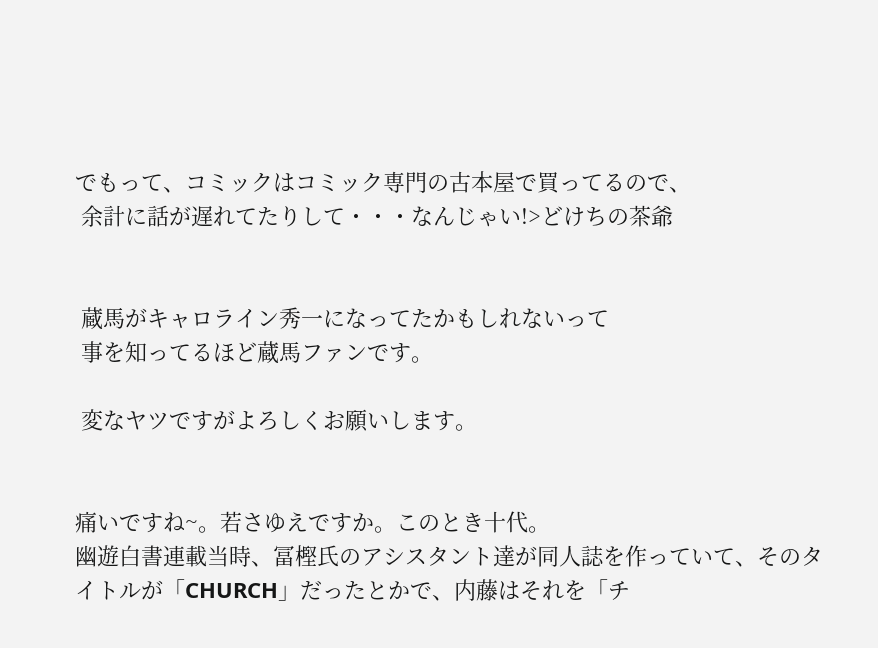でもって、コミックはコミック専門の古本屋で買ってるので、
 余計に話が遅れてたりして・・・なんじゃい!>どけちの茶爺


 蔵馬がキャロライン秀一になってたかもしれないって
 事を知ってるほど蔵馬ファンです。

 変なヤツですがよろしくお願いします。


痛いですね~。若さゆえですか。このとき十代。
幽遊白書連載当時、冨樫氏のアシスタント達が同人誌を作っていて、そのタイトルが「CHURCH」だったとかで、内藤はそれを「チ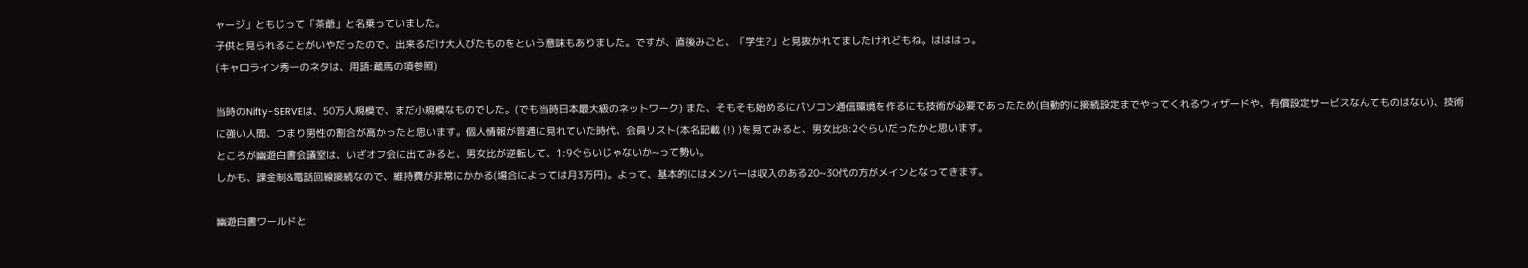ャージ」ともじって「茶爺」と名乗っていました。
子供と見られることがいやだったので、出来るだけ大人びたものをという意味もありました。ですが、直後みごと、「学生?」と見抜かれてましたけれどもね。はははっ。
(キャロライン秀一のネタは、用語:蔵馬の項参照)

当時のNifty-SERVEは、50万人規模で、まだ小規模なものでした。(でも当時日本最大級のネットワーク) また、そもそも始めるにパソコン通信環境を作るにも技術が必要であったため(自動的に接続設定までやってくれるウィザードや、有償設定サービスなんてものはない)、技術に強い人間、つまり男性の割合が高かったと思います。個人情報が普通に見れていた時代、会員リスト(本名記載 (!) )を見てみると、男女比8:2ぐらいだったかと思います。
ところが幽遊白書会議室は、いざオフ会に出てみると、男女比が逆転して、1:9ぐらいじゃないか~って勢い。
しかも、課金制&電話回線接続なので、維持費が非常にかかる(場合によっては月3万円)。よって、基本的にはメンバーは収入のある20~30代の方がメインとなってきます。

幽遊白書ワールドと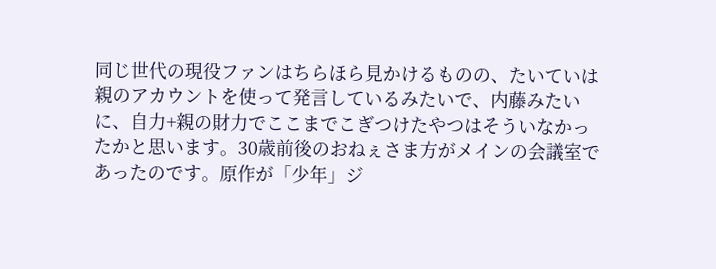同じ世代の現役ファンはちらほら見かけるものの、たいていは親のアカウントを使って発言しているみたいで、内藤みたいに、自力+親の財力でここまでこぎつけたやつはそういなかったかと思います。30歳前後のおねぇさま方がメインの会議室であったのです。原作が「少年」ジ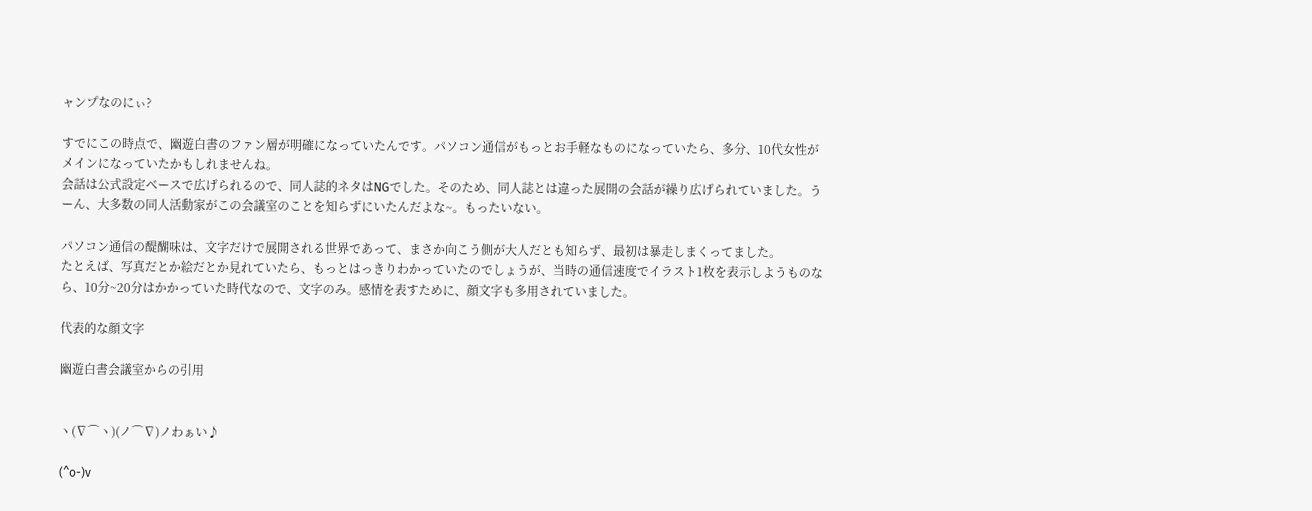ャンプなのにぃ?

すでにこの時点で、幽遊白書のファン層が明確になっていたんです。パソコン通信がもっとお手軽なものになっていたら、多分、10代女性がメインになっていたかもしれませんね。
会話は公式設定ベースで広げられるので、同人誌的ネタはNGでした。そのため、同人誌とは違った展開の会話が繰り広げられていました。うーん、大多数の同人活動家がこの会議室のことを知らずにいたんだよな~。もったいない。

パソコン通信の醍醐味は、文字だけで展開される世界であって、まさか向こう側が大人だとも知らず、最初は暴走しまくってました。
たとえば、写真だとか絵だとか見れていたら、もっとはっきりわかっていたのでしょうが、当時の通信速度でイラスト1枚を表示しようものなら、10分~20分はかかっていた時代なので、文字のみ。感情を表すために、顔文字も多用されていました。

代表的な顔文字

幽遊白書会議室からの引用


ヽ(∇⌒ヽ)(ノ⌒∇)ノわぁい♪

(^o-)v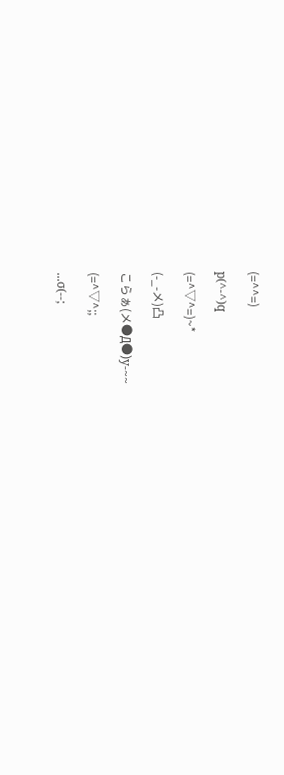(=^^=)

p(^-^)q

(=^▽^=)~*

(-_-メ)凸

こらぁ(メ●Д●)y-~~

(=^▽^;;

...σ(--;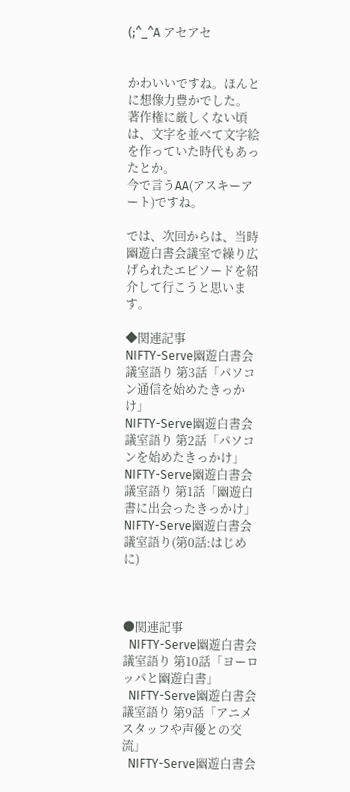(;^_^A アセアセ


かわいいですね。ほんとに想像力豊かでした。
著作権に厳しくない頃は、文字を並べて文字絵を作っていた時代もあったとか。
今で言うAA(アスキーアート)ですね。

では、次回からは、当時幽遊白書会議室で繰り広げられたエピソードを紹介して行こうと思います。

◆関連記事
NIFTY-Serve幽遊白書会議室語り 第3話「パソコン通信を始めたきっかけ」
NIFTY-Serve幽遊白書会議室語り 第2話「パソコンを始めたきっかけ」
NIFTY-Serve幽遊白書会議室語り 第1話「幽遊白書に出会ったきっかけ」
NIFTY-Serve幽遊白書会議室語り(第0話:はじめに)



●関連記事
  NIFTY-Serve幽遊白書会議室語り 第10話「ヨーロッパと幽遊白書」
  NIFTY-Serve幽遊白書会議室語り 第9話「アニメスタッフや声優との交流」
  NIFTY-Serve幽遊白書会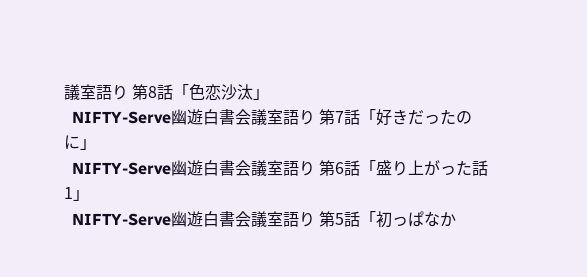議室語り 第8話「色恋沙汰」
  NIFTY-Serve幽遊白書会議室語り 第7話「好きだったのに」
  NIFTY-Serve幽遊白書会議室語り 第6話「盛り上がった話1」
  NIFTY-Serve幽遊白書会議室語り 第5話「初っぱなか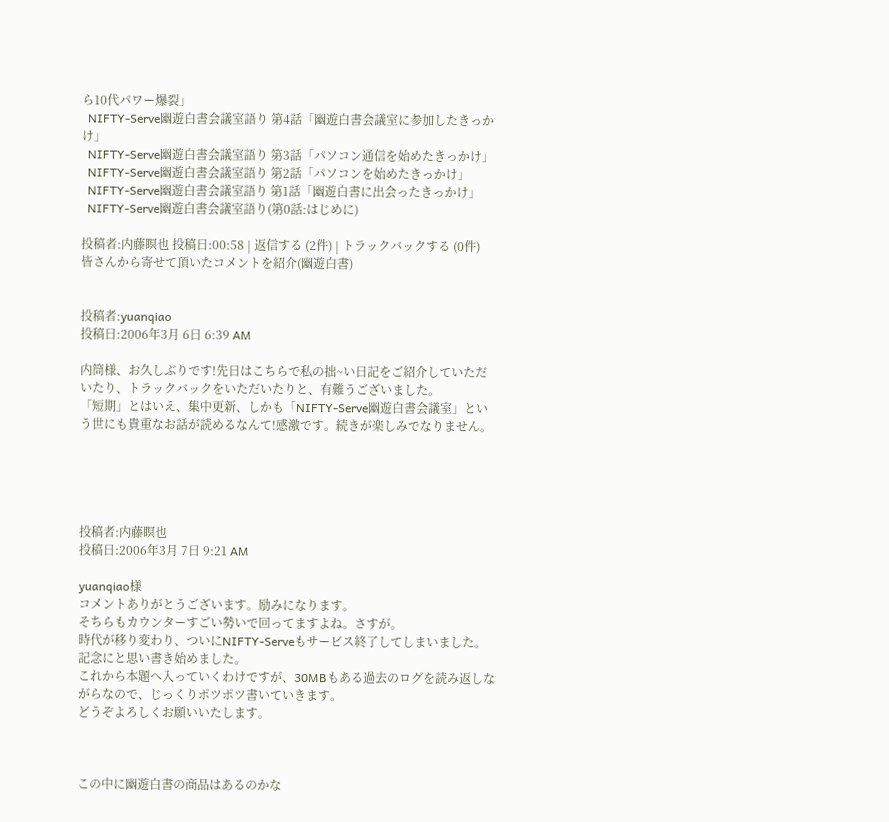ら10代パワー爆裂」
  NIFTY-Serve幽遊白書会議室語り 第4話「幽遊白書会議室に参加したきっかけ」
  NIFTY-Serve幽遊白書会議室語り 第3話「パソコン通信を始めたきっかけ」
  NIFTY-Serve幽遊白書会議室語り 第2話「パソコンを始めたきっかけ」
  NIFTY-Serve幽遊白書会議室語り 第1話「幽遊白書に出会ったきっかけ」
  NIFTY-Serve幽遊白書会議室語り(第0話:はじめに)

投稿者:内藤瞑也 投稿日:00:58 | 返信する (2件) | トラックバックする (0件)
皆さんから寄せて頂いたコメントを紹介(幽遊白書)


投稿者:yuanqiao
投稿日:2006年3月 6日 6:39 AM

内筒様、お久しぶりです!先日はこちらで私の拙~い日記をご紹介していただいたり、トラックバックをいただいたりと、有難うございました。
「短期」とはいえ、集中更新、しかも「NIFTY-Serve幽遊白書会議室」という世にも貴重なお話が読めるなんて!感激です。続きが楽しみでなりません。





投稿者:内藤瞑也
投稿日:2006年3月 7日 9:21 AM

yuanqiao様
コメントありがとうございます。励みになります。
そちらもカウンターすごい勢いで回ってますよね。さすが。
時代が移り変わり、ついにNIFTY-Serveもサービス終了してしまいました。記念にと思い書き始めました。
これから本題へ入っていくわけですが、30MBもある過去のログを読み返しながらなので、じっくりポツポツ書いていきます。
どうぞよろしくお願いいたします。



この中に幽遊白書の商品はあるのかな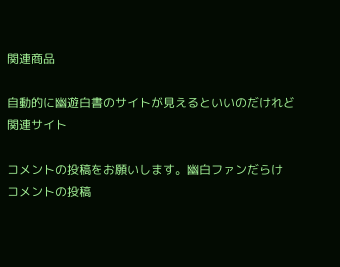関連商品

自動的に幽遊白書のサイトが見えるといいのだけれど
関連サイト

コメントの投稿をお願いします。幽白ファンだらけ
コメントの投稿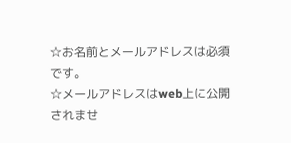☆お名前とメールアドレスは必須です。
☆メールアドレスはweb上に公開されませ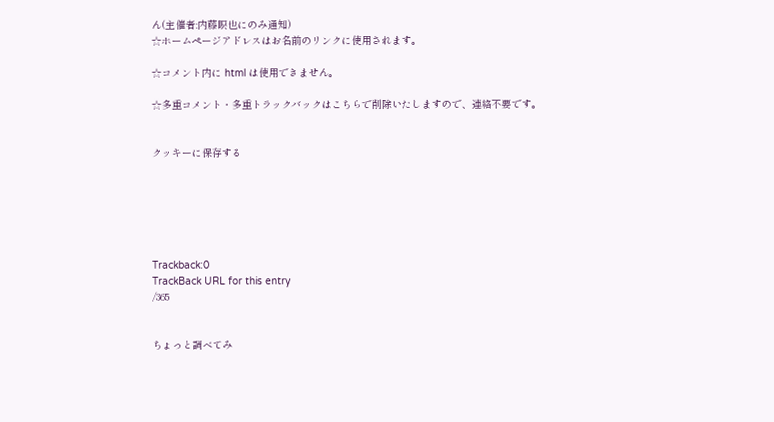ん(主催者:内藤瞑也にのみ通知)
☆ホームページアドレスはお名前のリンクに使用されます。

☆コメント内に html は使用できません。

☆多重コメント・多重トラックバックはこちらで削除いたしますので、連絡不要です。


クッキーに保存する






Trackback:0
TrackBack URL for this entry
/365


ちょっと調べてみ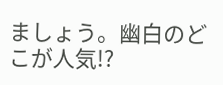ましょう。幽白のどこが人気!?